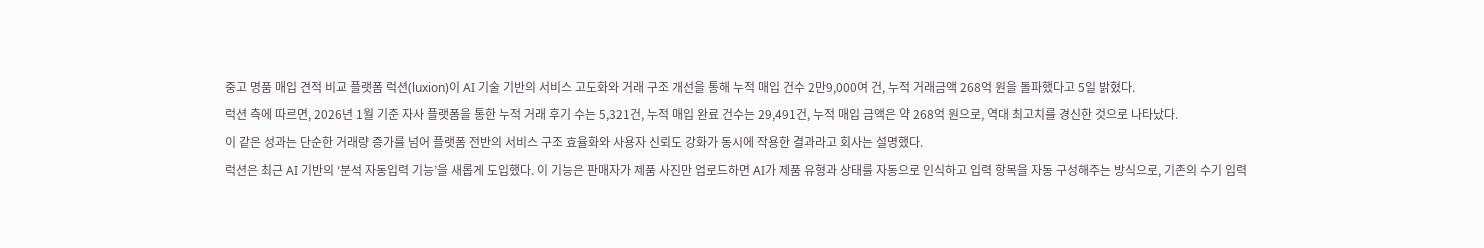중고 명품 매입 견적 비교 플랫폼 럭션(luxion)이 AI 기술 기반의 서비스 고도화와 거래 구조 개선을 통해 누적 매입 건수 2만9,000여 건, 누적 거래금액 268억 원을 돌파했다고 5일 밝혔다.
럭션 측에 따르면, 2026년 1월 기준 자사 플랫폼을 통한 누적 거래 후기 수는 5,321건, 누적 매입 완료 건수는 29,491건, 누적 매입 금액은 약 268억 원으로, 역대 최고치를 경신한 것으로 나타났다.
이 같은 성과는 단순한 거래량 증가를 넘어 플랫폼 전반의 서비스 구조 효율화와 사용자 신뢰도 강화가 동시에 작용한 결과라고 회사는 설명했다.
럭션은 최근 AI 기반의 ‘분석 자동입력 기능’을 새롭게 도입했다. 이 기능은 판매자가 제품 사진만 업로드하면 AI가 제품 유형과 상태를 자동으로 인식하고 입력 항목을 자동 구성해주는 방식으로, 기존의 수기 입력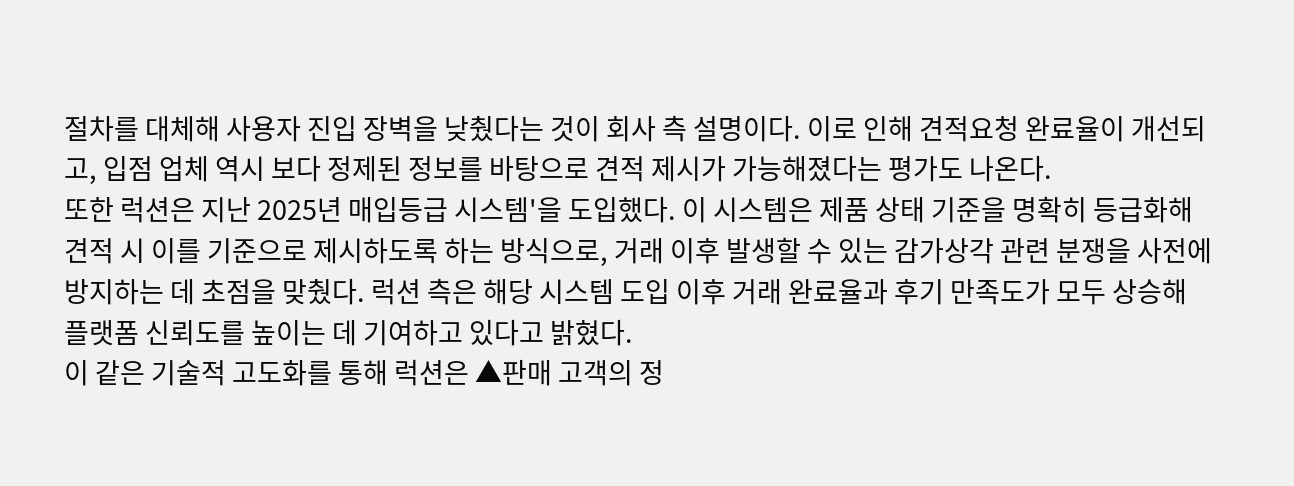절차를 대체해 사용자 진입 장벽을 낮췄다는 것이 회사 측 설명이다. 이로 인해 견적요청 완료율이 개선되고, 입점 업체 역시 보다 정제된 정보를 바탕으로 견적 제시가 가능해졌다는 평가도 나온다.
또한 럭션은 지난 2025년 매입등급 시스템'을 도입했다. 이 시스템은 제품 상태 기준을 명확히 등급화해 견적 시 이를 기준으로 제시하도록 하는 방식으로, 거래 이후 발생할 수 있는 감가상각 관련 분쟁을 사전에 방지하는 데 초점을 맞췄다. 럭션 측은 해당 시스템 도입 이후 거래 완료율과 후기 만족도가 모두 상승해 플랫폼 신뢰도를 높이는 데 기여하고 있다고 밝혔다.
이 같은 기술적 고도화를 통해 럭션은 ▲판매 고객의 정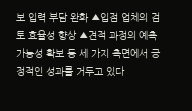보 입력 부담 완화 ▲입점 업체의 검토 효율성 향상 ▲견적 과정의 예측 가능성 확보 등 세 가지 측면에서 긍정적인 성과를 거두고 있다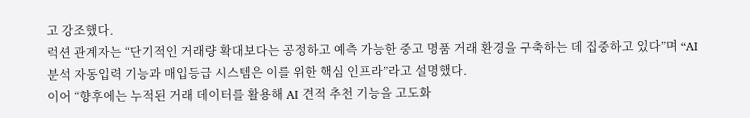고 강조했다.
럭션 관계자는 “단기적인 거래량 확대보다는 공정하고 예측 가능한 중고 명품 거래 환경을 구축하는 데 집중하고 있다”며 “AI 분석 자동입력 기능과 매입등급 시스템은 이를 위한 핵심 인프라”라고 설명했다.
이어 “향후에는 누적된 거래 데이터를 활용해 AI 견적 추천 기능을 고도화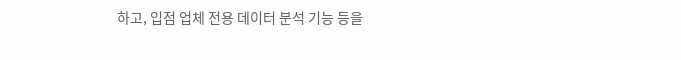하고, 입점 업체 전용 데이터 분석 기능 등을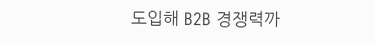도입해 B2B 경쟁력까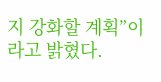지 강화할 계획”이라고 밝혔다.